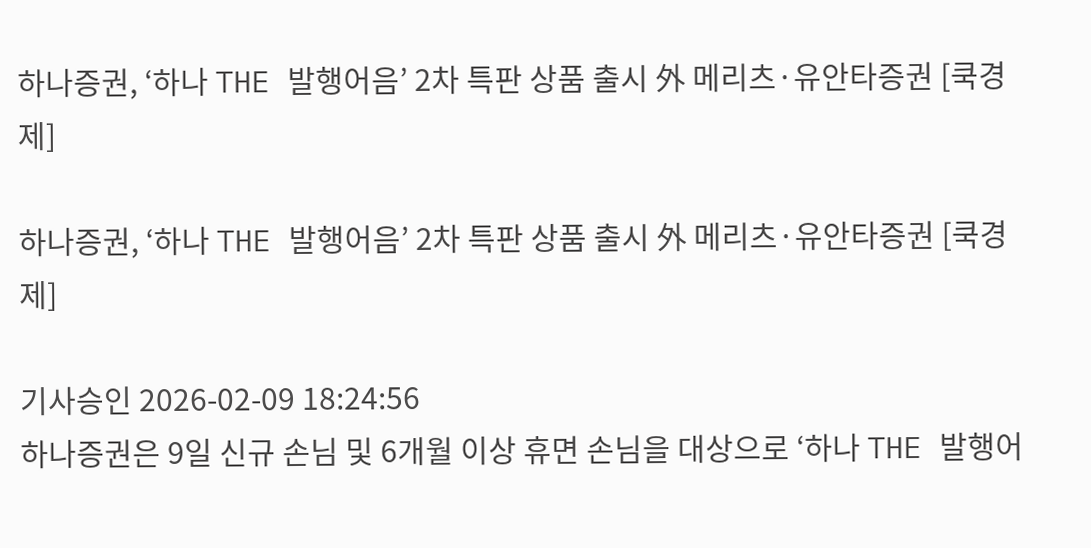하나증권, ‘하나 THE 발행어음’ 2차 특판 상품 출시 外 메리츠·유안타증권 [쿡경제]

하나증권, ‘하나 THE 발행어음’ 2차 특판 상품 출시 外 메리츠·유안타증권 [쿡경제]

기사승인 2026-02-09 18:24:56
하나증권은 9일 신규 손님 및 6개월 이상 휴면 손님을 대상으로 ‘하나 THE 발행어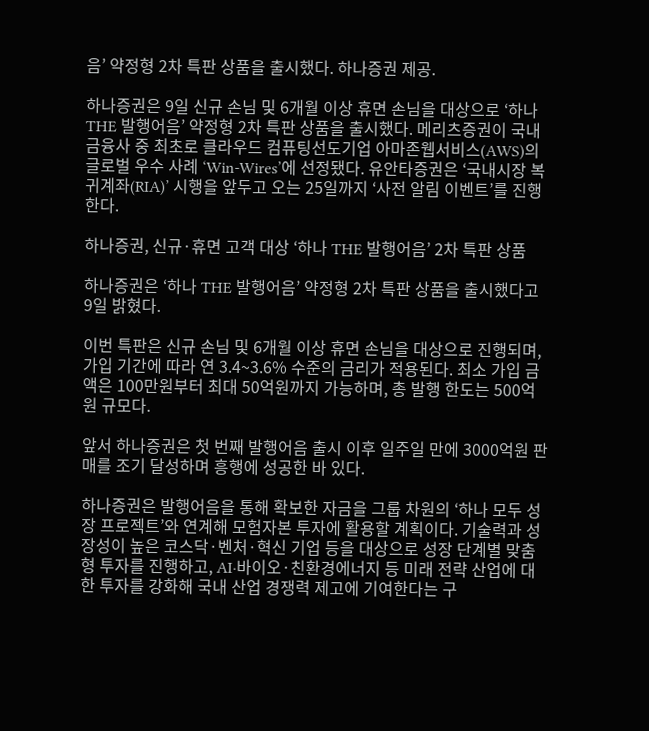음’ 약정형 2차 특판 상품을 출시했다. 하나증권 제공.

하나증권은 9일 신규 손님 및 6개월 이상 휴면 손님을 대상으로 ‘하나 THE 발행어음’ 약정형 2차 특판 상품을 출시했다. 메리츠증권이 국내 금융사 중 최초로 클라우드 컴퓨팅선도기업 아마존웹서비스(AWS)의 글로벌 우수 사례 ‘Win-Wires’에 선정됐다. 유안타증권은 ‘국내시장 복귀계좌(RIA)’ 시행을 앞두고 오는 25일까지 ‘사전 알림 이벤트’를 진행한다.

하나증권, 신규·휴면 고객 대상 ‘하나 THE 발행어음’ 2차 특판 상품

하나증권은 ‘하나 THE 발행어음’ 약정형 2차 특판 상품을 출시했다고 9일 밝혔다.

이번 특판은 신규 손님 및 6개월 이상 휴면 손님을 대상으로 진행되며, 가입 기간에 따라 연 3.4~3.6% 수준의 금리가 적용된다. 최소 가입 금액은 100만원부터 최대 50억원까지 가능하며, 총 발행 한도는 500억원 규모다.

앞서 하나증권은 첫 번째 발행어음 출시 이후 일주일 만에 3000억원 판매를 조기 달성하며 흥행에 성공한 바 있다.

하나증권은 발행어음을 통해 확보한 자금을 그룹 차원의 ‘하나 모두 성장 프로젝트’와 연계해 모험자본 투자에 활용할 계획이다. 기술력과 성장성이 높은 코스닥·벤처·혁신 기업 등을 대상으로 성장 단계별 맞춤형 투자를 진행하고, AI·바이오·친환경에너지 등 미래 전략 산업에 대한 투자를 강화해 국내 산업 경쟁력 제고에 기여한다는 구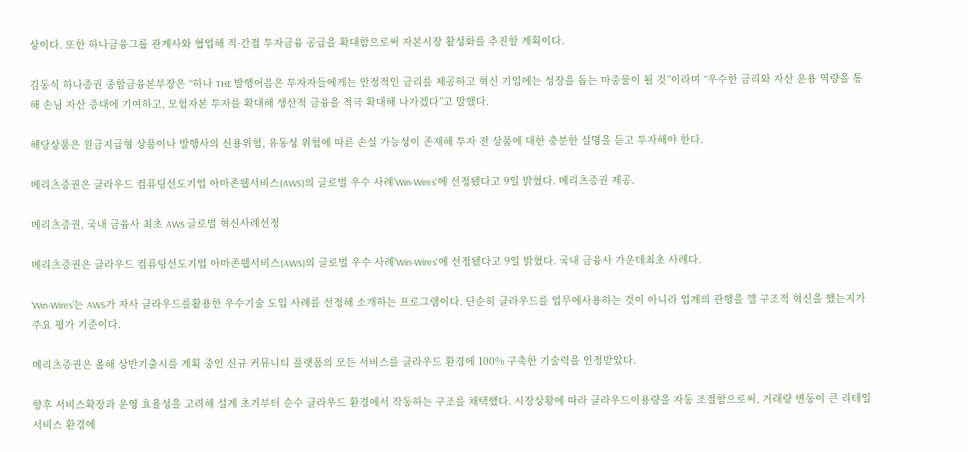상이다. 또한 하나금융그룹 관계사와 협업해 직·간접 투자금융 공급을 확대함으로써 자본시장 활성화를 추진할 계획이다.

김동식 하나증권 종합금융본부장은 “하나 THE 발행어음은 투자자들에게는 안정적인 금리를 제공하고 혁신 기업에는 성장을 돕는 마중물이 될 것”이라며 “우수한 금리와 자산 운용 역량을 통해 손님 자산 증대에 기여하고, 모험자본 투자를 확대해 생산적 금융을 적극 확대해 나가겠다”고 말했다.

해당상품은 원금지급형 상품이나 발행사의 신용위험, 유동성 위험에 따른 손실 가능성이 존재해 투자 전 상품에 대한 충분한 설명을 듣고 투자해야 한다.

메리츠증권은 클라우드 컴퓨팅선도기업 아마존웹서비스(AWS)의 글로벌 우수 사례'Win-Wires'에 선정됐다고 9일 밝혔다. 메리츠증권 제공.

메리츠증권, 국내 금융사 최초 AWS 글로벌 혁신사례선정

메리츠증권은 클라우드 컴퓨팅선도기업 아마존웹서비스(AWS)의 글로벌 우수 사례'Win-Wires'에 선정됐다고 9일 밝혔다. 국내 금융사 가운데최초 사례다.

‘Win-Wires’는 AWS가 자사 클라우드를활용한 우수기술 도입 사례를 선정해 소개하는 프로그램이다. 단순히 클라우드를 업무에사용하는 것이 아니라 업계의 관행을 깰 구조적 혁신을 했는지가 주요 평가 기준이다.

메리츠증권은 올해 상반기출시를 계획 중인 신규 커뮤니티 플랫폼의 모든 서비스를 클라우드 환경에 100% 구축한 기술력을 인정받았다.

향후 서비스확장과 운영 효율성을 고려해 설계 초기부터 순수 클라우드 환경에서 작동하는 구조를 채택했다. 시장상황에 따라 클라우드이용량을 자동 조절함으로써, 거래량 변동이 큰 리테일 서비스 환경에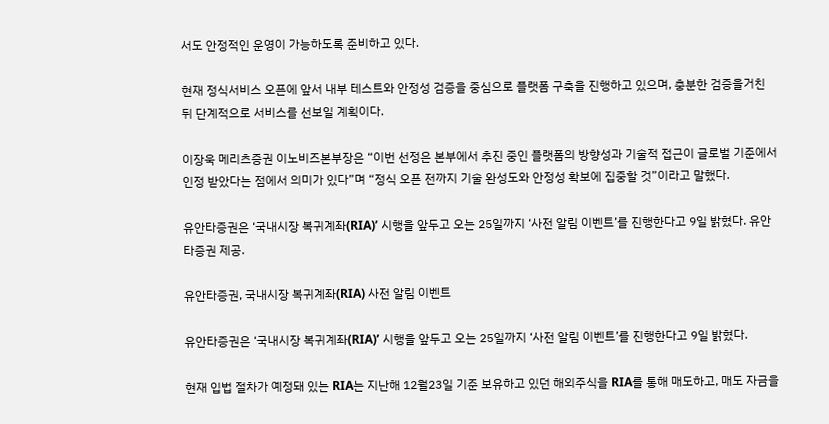서도 안정적인 운영이 가능하도록 준비하고 있다.

현재 정식서비스 오픈에 앞서 내부 테스트와 안정성 검증을 중심으로 플랫폼 구축을 진행하고 있으며, 충분한 검증을거친 뒤 단계적으로 서비스를 선보일 계획이다.

이장욱 메리츠증권 이노비즈본부장은 “이번 선정은 본부에서 추진 중인 플랫폼의 방향성과 기술적 접근이 글로벌 기준에서 인정 받았다는 점에서 의미가 있다”며 “정식 오픈 전까지 기술 완성도와 안정성 확보에 집중할 것”이라고 말했다.

유안타증권은 ‘국내시장 복귀계좌(RIA)’ 시행을 앞두고 오는 25일까지 ‘사전 알림 이벤트’를 진행한다고 9일 밝혔다. 유안타증권 제공.

유안타증권, 국내시장 복귀계좌(RIA) 사전 알림 이벤트

유안타증권은 ‘국내시장 복귀계좌(RIA)’ 시행을 앞두고 오는 25일까지 ‘사전 알림 이벤트’를 진행한다고 9일 밝혔다.

현재 입법 절차가 예정돼 있는 RIA는 지난해 12월23일 기준 보유하고 있던 해외주식을 RIA를 통해 매도하고, 매도 자금을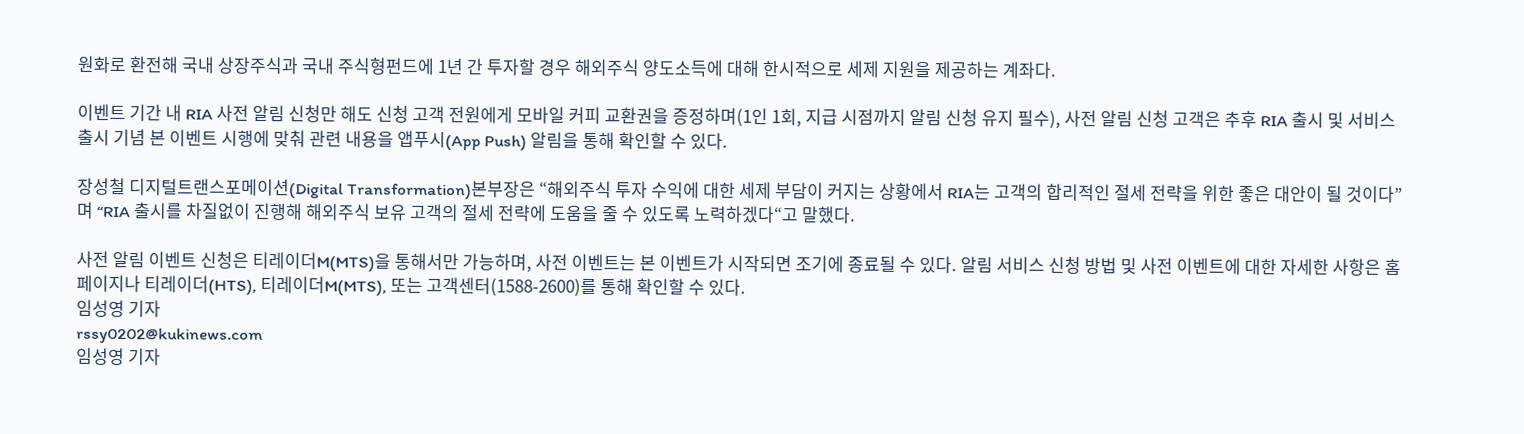원화로 환전해 국내 상장주식과 국내 주식형펀드에 1년 간 투자할 경우 해외주식 양도소득에 대해 한시적으로 세제 지원을 제공하는 계좌다.

이벤트 기간 내 RIA 사전 알림 신청만 해도 신청 고객 전원에게 모바일 커피 교환권을 증정하며(1인 1회, 지급 시점까지 알림 신청 유지 필수), 사전 알림 신청 고객은 추후 RIA 출시 및 서비스 출시 기념 본 이벤트 시행에 맞춰 관련 내용을 앱푸시(App Push) 알림을 통해 확인할 수 있다.

장성철 디지털트랜스포메이션(Digital Transformation)본부장은 “해외주식 투자 수익에 대한 세제 부담이 커지는 상황에서 RIA는 고객의 합리적인 절세 전략을 위한 좋은 대안이 될 것이다”며 “RIA 출시를 차질없이 진행해 해외주식 보유 고객의 절세 전략에 도움을 줄 수 있도록 노력하겠다“고 말했다.

사전 알림 이벤트 신청은 티레이더M(MTS)을 통해서만 가능하며, 사전 이벤트는 본 이벤트가 시작되면 조기에 종료될 수 있다. 알림 서비스 신청 방법 및 사전 이벤트에 대한 자세한 사항은 홈페이지나 티레이더(HTS), 티레이더M(MTS), 또는 고객센터(1588-2600)를 통해 확인할 수 있다.
임성영 기자
rssy0202@kukinews.com
임성영 기자